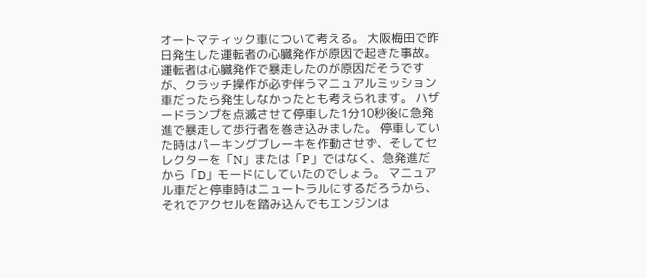オートマティック車について考える。 大阪梅田で昨日発生した運転者の心臓発作が原因で起きた事故。 運転者は心臓発作で暴走したのが原因だそうですが、クラッチ操作が必ず伴うマニュアルミッション車だったら発生しなかったとも考えられます。 ハザードランプを点滅させて停車した1分10秒後に急発進で暴走して歩行者を巻き込みました。 停車していた時はパーキングブレーキを作動させず、そしてセレクターを「N」または「P」ではなく、急発進だから「D」モードにしていたのでしょう。 マニュアル車だと停車時はニュートラルにするだろうから、それでアクセルを踏み込んでもエンジンは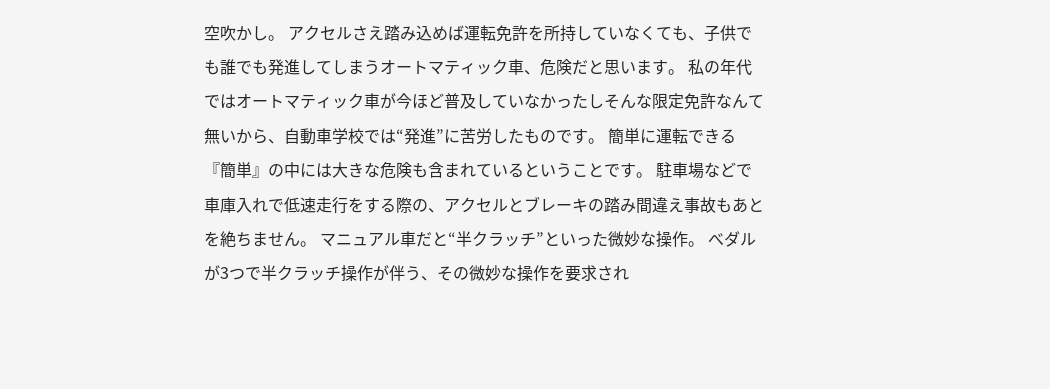空吹かし。 アクセルさえ踏み込めば運転免許を所持していなくても、子供でも誰でも発進してしまうオートマティック車、危険だと思います。 私の年代ではオートマティック車が今ほど普及していなかったしそんな限定免許なんて無いから、自動車学校では“発進”に苦労したものです。 簡単に運転できる『簡単』の中には大きな危険も含まれているということです。 駐車場などで車庫入れで低速走行をする際の、アクセルとブレーキの踏み間違え事故もあとを絶ちません。 マニュアル車だと“半クラッチ”といった微妙な操作。 べダルが3つで半クラッチ操作が伴う、その微妙な操作を要求され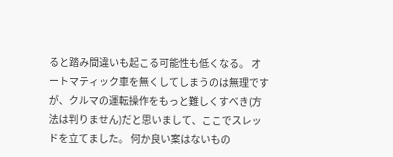ると踏み間違いも起こる可能性も低くなる。 オートマティック車を無くしてしまうのは無理ですが、クルマの運転操作をもっと難しくすべき(方法は判りません)だと思いまして、ここでスレッドを立てました。 何か良い案はないもの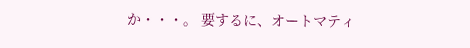か・・・。 要するに、オートマティ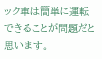ック車は簡単に運転できることが問題だと思います。